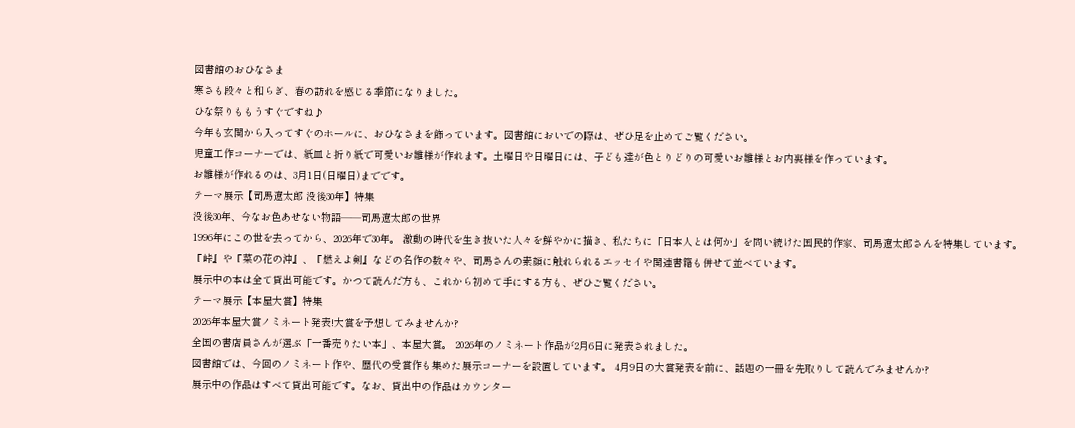図書館のおひなさま
寒さも段々と和らぎ、春の訪れを感じる季節になりました。
ひな祭りももうすぐですね♪
今年も玄関から入ってすぐのホールに、おひなさまを飾っています。図書館においでの際は、ぜひ足を止めてご覧ください。
児童工作コーナーでは、紙皿と折り紙で可愛いお雛様が作れます。土曜日や日曜日には、子ども達が色とりどりの可愛いお雛様とお内裏様を作っています。
お雛様が作れるのは、3月1日(日曜日)までです。
テーマ展示【司馬遼太郎 没後30年】特集
没後30年、今なお色あせない物語――司馬遼太郎の世界
1996年にこの世を去ってから、2026年で30年。 激動の時代を生き抜いた人々を鮮やかに描き、私たちに「日本人とは何か」を問い続けた国民的作家、司馬遼太郎さんを特集しています。
『峠』や『菜の花の沖』、『燃えよ剣』などの名作の数々や、司馬さんの素顔に触れられるエッセイや関連書籍も併せて並べています。
展示中の本は全て貸出可能です。かつて読んだ方も、これから初めて手にする方も、ぜひご覧ください。
テーマ展示【本屋大賞】特集
2026年本屋大賞ノミネート発表!大賞を予想してみませんか?
全国の書店員さんが選ぶ「一番売りたい本」、本屋大賞。 2026年のノミネート作品が2月6日に発表されました。
図書館では、今回のノミネート作や、歴代の受賞作も集めた展示コーナーを設置しています。 4月9日の大賞発表を前に、話題の一冊を先取りして読んでみませんか?
展示中の作品はすべて貸出可能です。なお、貸出中の作品はカウンター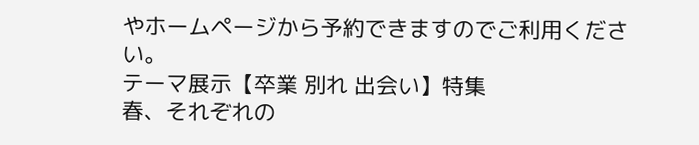やホームページから予約できますのでご利用ください。
テーマ展示【卒業 別れ 出会い】特集
春、それぞれの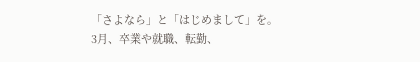「さよなら」と「はじめまして」を。
3月、卒業や就職、転勤、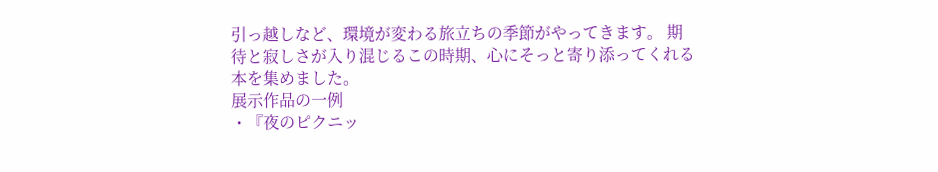引っ越しなど、環境が変わる旅立ちの季節がやってきます。 期待と寂しさが入り混じるこの時期、心にそっと寄り添ってくれる本を集めました。
展示作品の一例
・『夜のピクニッ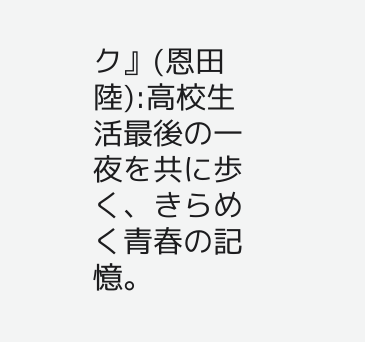ク』(恩田陸):高校生活最後の一夜を共に歩く、きらめく青春の記憶。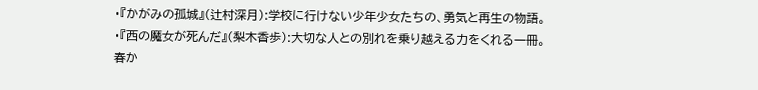・『かがみの孤城』(辻村深月):学校に行けない少年少女たちの、勇気と再生の物語。
・『西の魔女が死んだ』(梨木香歩):大切な人との別れを乗り越える力をくれる一冊。
春か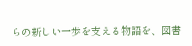らの新しい一歩を支える物語を、図書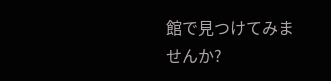館で見つけてみませんか?